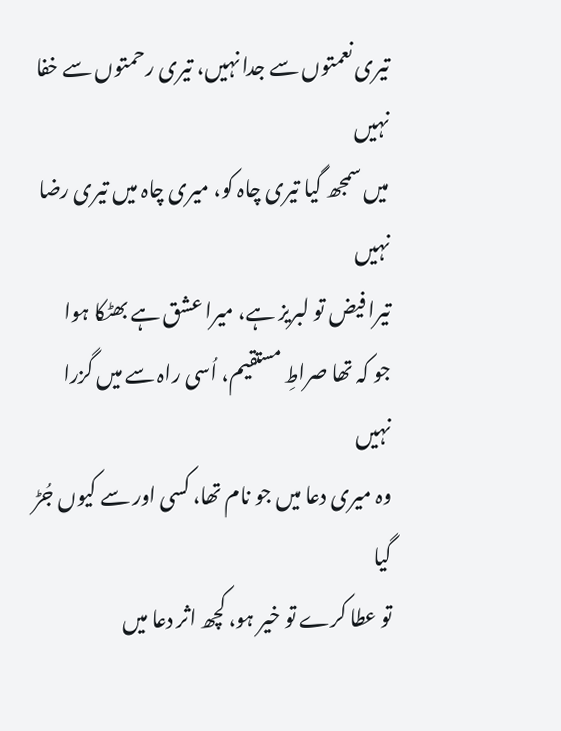تیری نعمتوں سے جدا نہیں، تیری رحمتوں سے خفا نہیں
میں سمجھ گیا تیری چاہ کو، میری چاہ میں تیری رضا نہیں
تیرا فیض تو لبریز ہے، میرا عشق ہے بھٹکا ہوا
جو کہ تھا صراطِ مستقیم، اُسی راہ سے میں گزرا نہیں
وہ میری دعا میں جو نام تھا، کسی اور سے کیوں جُڑ گیا
تو عطا کرے تو خیر ہو، کچھ اثر دعا میں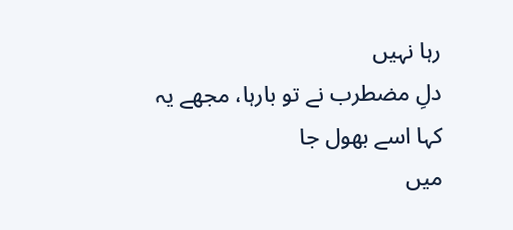رہا نہیں
دلِ مضطرب نے تو بارہا، مجھے یہ کہا اسے بھول جا
میں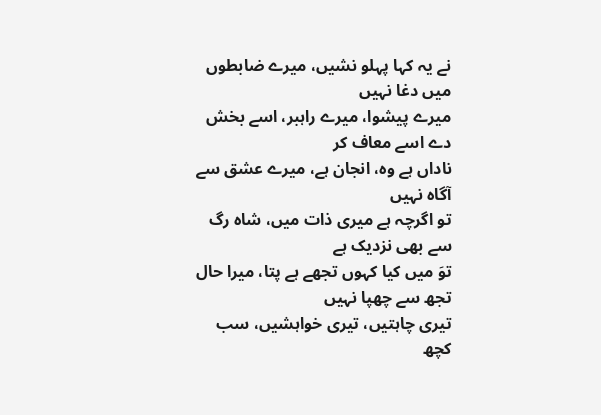نے یہ کہا پہلو نشیں، میرے ضابطوں میں دغا نہیں
میرے پیشوا، میرے راہبر، اسے بخش دے اسے معاف کر
ناداں ہے وہ، انجان ہے، میرے عشق سے آگاہ نہیں
تو اگرچہ ہے میری ذات میں، شاہ رگ سے بھی نزدیک ہے
توَ میں کیا کہوں تجھے ہے پتا، میرا حال تجھ سے چھپا نہیں
تیری چاہتیں، تیری خواہشیں، سب کچھ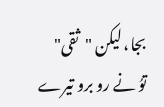بجا، لیکن "ثقی"
توُ نے رو برو تیرے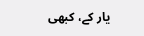یار کے، کبھی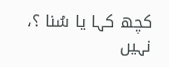کچھ کہا یا سُنا ؟، نہیں